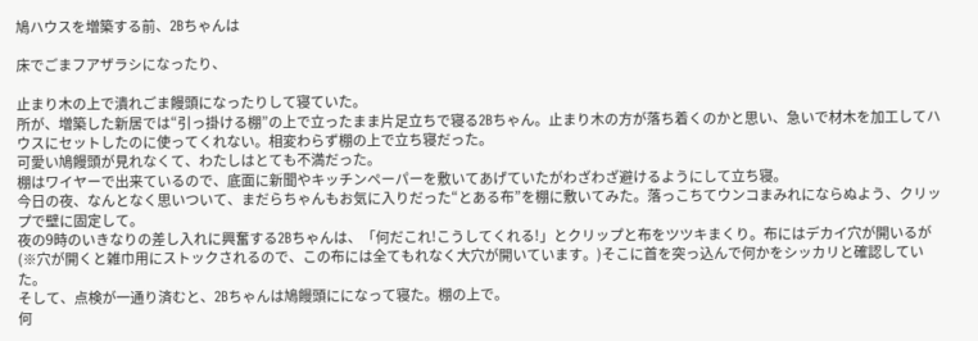鳩ハウスを増築する前、2Bちゃんは

床でごまフアザラシになったり、

止まり木の上で潰れごま饅頭になったりして寝ていた。
所が、増築した新居では“引っ掛ける棚”の上で立ったまま片足立ちで寝る2Bちゃん。止まり木の方が落ち着くのかと思い、急いで材木を加工してハウスにセットしたのに使ってくれない。相変わらず棚の上で立ち寝だった。
可愛い鳩饅頭が見れなくて、わたしはとても不満だった。
棚はワイヤーで出来ているので、底面に新聞やキッチンペーパーを敷いてあげていたがわざわざ避けるようにして立ち寝。
今日の夜、なんとなく思いついて、まだらちゃんもお気に入りだった“とある布”を棚に敷いてみた。落っこちてウンコまみれにならぬよう、クリップで壁に固定して。
夜の9時のいきなりの差し入れに興奮する2Bちゃんは、「何だこれ!こうしてくれる!」とクリップと布をツツキまくり。布にはデカイ穴が開いるが(※穴が開くと雑巾用にストックされるので、この布には全てもれなく大穴が開いています。)そこに首を突っ込んで何かをシッカリと確認していた。
そして、点検が一通り済むと、2Bちゃんは鳩饅頭にになって寝た。棚の上で。
何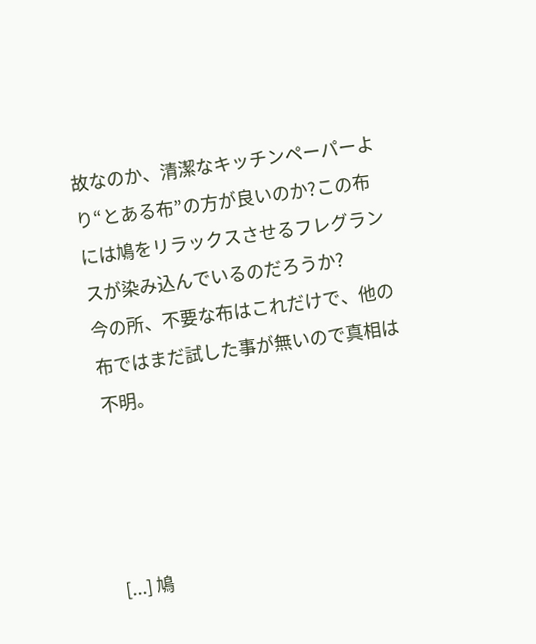故なのか、清潔なキッチンペーパーより“とある布”の方が良いのか?この布には鳩をリラックスさせるフレグランスが染み込んでいるのだろうか?
今の所、不要な布はこれだけで、他の布ではまだ試した事が無いので真相は不明。




[...] 鳩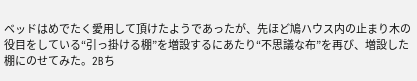ベッドはめでたく愛用して頂けたようであったが、先ほど鳩ハウス内の止まり木の役目をしている“引っ掛ける棚”を増設するにあたり“不思議な布”を再び、増設した棚にのせてみた。2Bち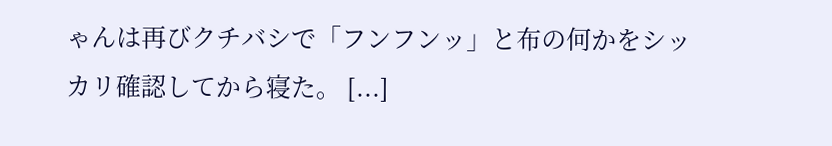ゃんは再びクチバシで「フンフンッ」と布の何かをシッカリ確認してから寝た。 [...]